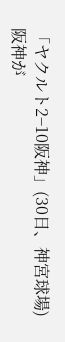「ヤクルト2−10阪神」(30日、神宮球場)阪神が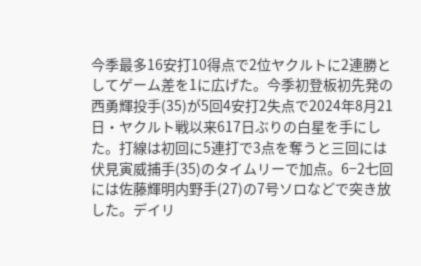今季最多16安打10得点で2位ヤクルトに2連勝としてゲーム差を1に広げた。今季初登板初先発の西勇輝投手(35)が5回4安打2失点で2024年8月21日・ヤクルト戦以来617日ぶりの白星を手にした。打線は初回に5連打で3点を奪うと三回には伏見寅威捕手(35)のタイムリーで加点。6−2七回には佐藤輝明内野手(27)の7号ソロなどで突き放した。デイリ